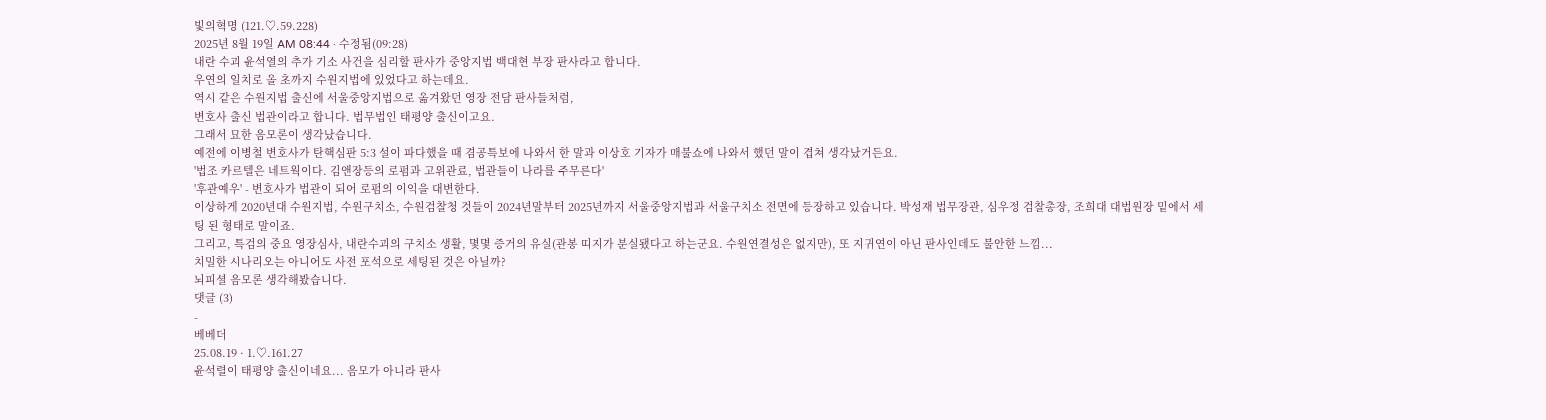빛의혁명 (121.♡.59.228)
2025년 8월 19일 AM 08:44 · 수정됨(09:28)
내란 수괴 윤석열의 추가 기소 사건을 심리할 판사가 중앙지법 백대현 부장 판사라고 합니다.
우연의 일치로 올 초까지 수원지법에 있었다고 하는데요.
역시 같은 수원지법 출신에 서울중앙지법으로 옮겨왔던 영장 전담 판사들처럼,
변호사 출신 법관이라고 합니다. 법무법인 태평양 출신이고요.
그래서 묘한 음모론이 생각났습니다.
예전에 이병철 변호사가 탄핵심판 5:3 설이 파다했을 때 겸공특보에 나와서 한 말과 이상호 기자가 매불쇼에 나와서 했던 말이 겹쳐 생각났거든요.
'법조 카르텔은 네트웍이다. 김앤장등의 로펌과 고위관료, 법관들이 나라를 주무른다'
'후관예우' - 변호사가 법관이 되어 로펌의 이익을 대변한다.
이상하게 2020년대 수원지법, 수원구치소, 수원검찰청 것들이 2024년말부터 2025년까지 서울중앙지법과 서울구치소 전면에 등장하고 있습니다. 박성재 법무장관, 심우정 검찰총장, 조희대 대법원장 밑에서 세팅 된 형태로 말이죠.
그리고, 특검의 중요 영장심사, 내란수괴의 구치소 생활, 몇몇 증거의 유실(관봉 띠지가 분실됐다고 하는군요. 수원연결성은 없지만), 또 지귀연이 아닌 판사인데도 불안한 느낌...
치밀한 시나리오는 아니어도 사전 포석으로 세팅된 것은 아닐까?
뇌피셜 음모론 생각해봤습니다.
댓글 (3)
-
베베더
25.08.19 · 1.♡.161.27
윤석렬이 태평양 출신이네요... 음모가 아니라 판사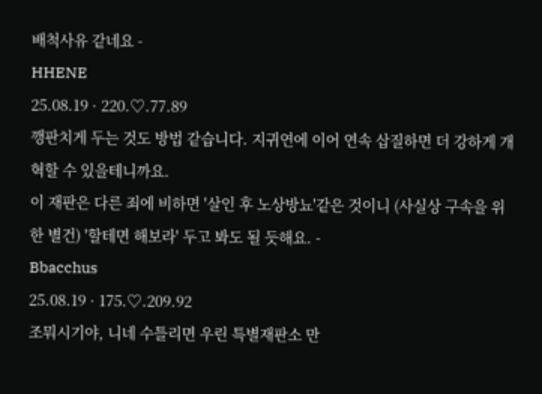배척사유 같네요 -
HHENE
25.08.19 · 220.♡.77.89
깽판치게 두는 것도 방법 같습니다. 지귀연에 이어 연속 삽질하면 더 강하게 개혁할 수 있을테니까요.
이 재판은 다른 죄에 비하면 '살인 후 노상방뇨'같은 것이니 (사실상 구속을 위한 별건) '할테면 해보라' 두고 봐도 될 듯해요. -
Bbacchus
25.08.19 · 175.♡.209.92
조뭐시기야, 니네 수틀리면 우린 특별재판소 만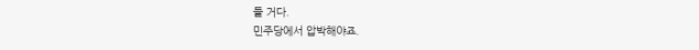들 거다.
민주당에서 압박해야죠.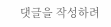댓글을 작성하려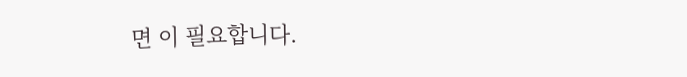면 이 필요합니다.